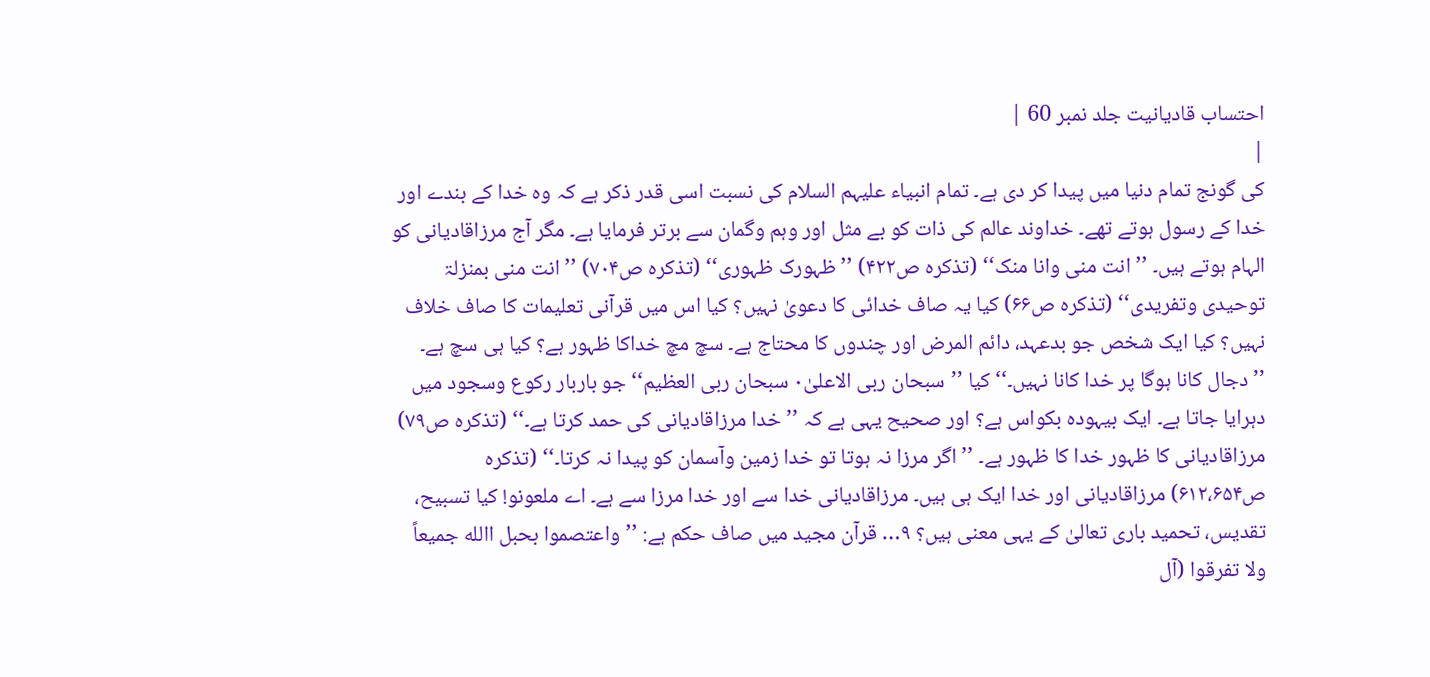احتساب قادیانیت جلد نمبر 60 |
|
کی گونج تمام دنیا میں پیدا کر دی ہے۔ تمام انبیاء علیہم السلام کی نسبت اسی قدر ذکر ہے کہ وہ خدا کے بندے اور خدا کے رسول ہوتے تھے۔ خداوند عالم کی ذات کو بے مثل اور وہم وگمان سے برتر فرمایا ہے۔ مگر آج مرزاقادیانی کو الہام ہوتے ہیں۔ ’’انت منی وانا منک‘‘ (تذکرہ ص۴۲۲) ’’ظہورک ظہوری‘‘ (تذکرہ ص۷۰۴) ’’انت منی بمنزلۃ توحیدی وتفریدی‘‘ (تذکرہ ص۶۶) کیا یہ صاف خدائی کا دعویٰ نہیں؟ کیا اس میں قرآنی تعلیمات کا صاف خلاف نہیں؟ کیا ایک شخص جو بدعہد، دائم المرض اور چندوں کا محتاج ہے۔ سچ مچ خداکا ظہور ہے؟ کیا ہی سچ ہے۔ ’’دجال کانا ہوگا پر خدا کانا نہیں۔‘‘ کیا ’’سبحان ربی الاعلیٰ۰ سبحان ربی العظیم‘‘ جو باربار رکوع وسجود میں دہرایا جاتا ہے۔ ایک بیہودہ بکواس ہے؟ اور صحیح یہی ہے کہ ’’خدا مرزاقادیانی کی حمد کرتا ہے۔‘‘ (تذکرہ ص۷۹) مرزاقادیانی کا ظہور خدا کا ظہور ہے۔ ’’اگر مرزا نہ ہوتا تو خدا زمین وآسمان کو پیدا نہ کرتا۔‘‘ (تذکرہ ص۶۱۲،۶۵۴) مرزاقادیانی اور خدا ایک ہی ہیں۔ مرزاقادیانی خدا سے اور خدا مرزا سے ہے۔ اے ملعونو! کیا تسبیح، تقدیس، تحمید باری تعالیٰ کے یہی معنی ہیں؟ ۹… قرآن مجید میں صاف حکم ہے: ’’واعتصموا بحبل االله جمیعاً ولا تفرقوا (آل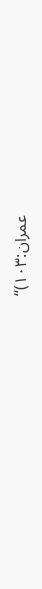عمران:۱۰۳)‘‘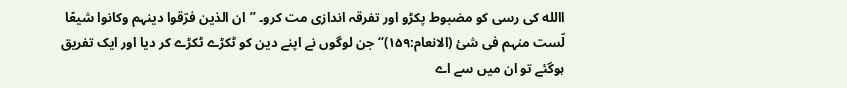االله کی رسی کو مضبوط پکڑو اور تفرقہ اندازی مت کرو۔ ’’ان الذین فرّقوا دینہم وکانوا شیعًا لّست منہم فی شیٔ (الانعام:۱۵۹)‘‘ جن لوگوں نے اپنے دین کو ٹکڑے ٹکڑے کر دیا اور ایک تفریق ہوگئے تو ان میں سے اے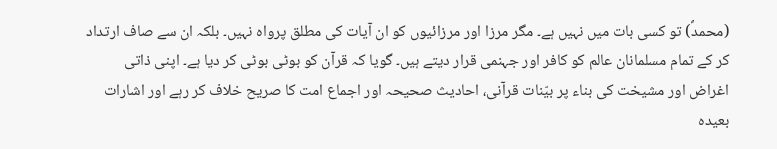(محمدؐ) تو کسی بات میں نہیں ہے۔ مگر مرزا اور مرزائیوں کو ان آیات کی مطلق پرواہ نہیں۔ بلکہ ان سے صاف ارتداد کر کے تمام مسلمانان عالم کو کافر اور جہنمی قرار دیتے ہیں۔ گویا کہ قرآن کو بوٹی بوٹی کر دیا ہے۔ اپنی ذاتی اغراض اور مشیخت کی بناء پر بیّنات قرآنی، احادیث صحیحہ اور اجماع امت کا صریح خلاف کر رہے اور اشارات بعیدہ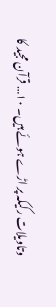وتاویلات رکیکہ پر اڑے ہوئے ہیں۔ ۱۰… قرآن مجید کا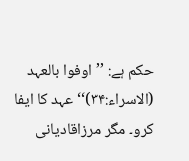حکم ہے: ’’اوفوا بالعہد (الاسراء:۳۴)‘‘ عہد کا ایفا کرو۔ مگر مرزاقادیانی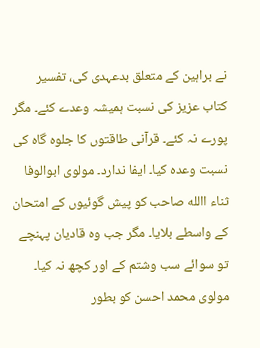نے براہین کے متعلق بدعہدی کی، تفسیر کتاب عزیز کی نسبت ہمیشہ وعدے کئے۔ مگر پورے نہ کئے۔ قرآنی طاقتوں کا جلوہ گاہ کی نسبت وعدہ کیا۔ ایفا ندارد۔ مولوی ابوالوفا ثناء االله صاحب کو پیش گوئیوں کے امتحان کے واسطے بلایا۔ مگر جب وہ قادیان پہنچے تو سوائے سب وشتم کے اور کچھ نہ کیا۔ مولوی محمد احسن کو بطور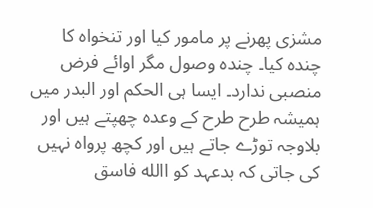مشزی پھرنے پر مامور کیا اور تنخواہ کا چندہ کیا۔ چندہ وصول مگر اوائے فرض منصبی ندارد۔ ایسا ہی الحکم اور البدر میں ہمیشہ طرح طرح کے وعدہ چھپتے ہیں اور بلاوجہ توڑے جاتے ہیں اور کچھ پرواہ نہیں کی جاتی کہ بدعہد کو االله فاسق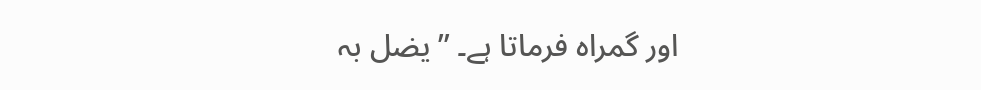اور گمراہ فرماتا ہے۔ ’’یضل بہ